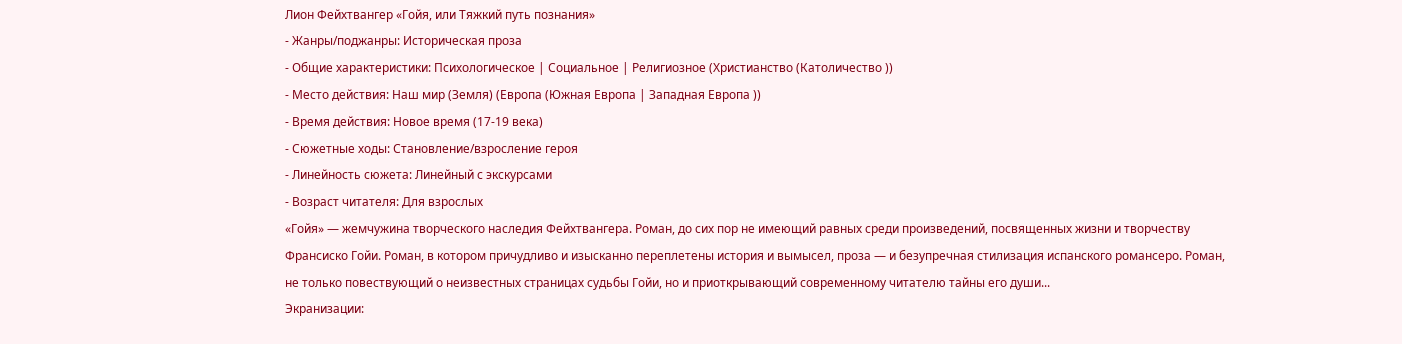Лион Фейхтвангер «Гойя, или Тяжкий путь познания»
- Жанры/поджанры: Историческая проза
- Общие характеристики: Психологическое | Социальное | Религиозное (Христианство (Католичество ))
- Место действия: Наш мир (Земля) (Европа (Южная Европа | Западная Европа ))
- Время действия: Новое время (17-19 века)
- Сюжетные ходы: Становление/взросление героя
- Линейность сюжета: Линейный с экскурсами
- Возраст читателя: Для взрослых
«Гойя» — жемчужина творческого наследия Фейхтвангера. Роман, до сих пор не имеющий равных среди произведений, посвященных жизни и творчеству Франсиско Гойи. Роман, в котором причудливо и изысканно переплетены история и вымысел, проза — и безупречная стилизация испанского романсеро. Роман, не только повествующий о неизвестных страницах судьбы Гойи, но и приоткрывающий современному читателю тайны его души...
Экранизации: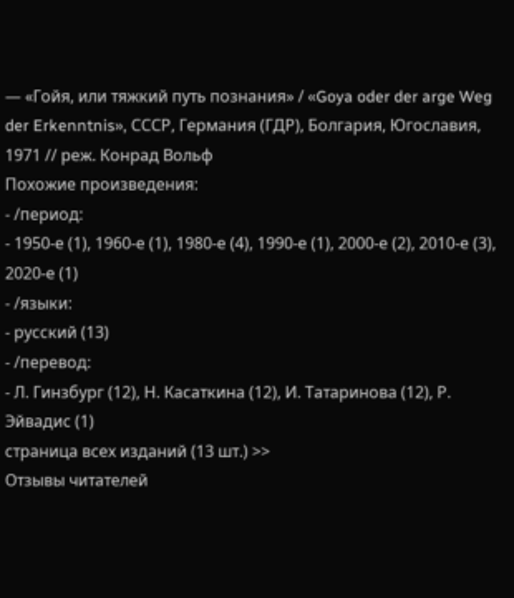— «Гойя, или тяжкий путь познания» / «Goya oder der arge Weg der Erkenntnis», СССР, Германия (ГДР), Болгария, Югославия, 1971 // реж. Конрад Вольф
Похожие произведения:
- /период:
- 1950-е (1), 1960-е (1), 1980-е (4), 1990-е (1), 2000-е (2), 2010-е (3), 2020-е (1)
- /языки:
- русский (13)
- /перевод:
- Л. Гинзбург (12), Н. Касаткина (12), И. Татаринова (12), Р. Эйвадис (1)
страница всех изданий (13 шт.) >>
Отзывы читателей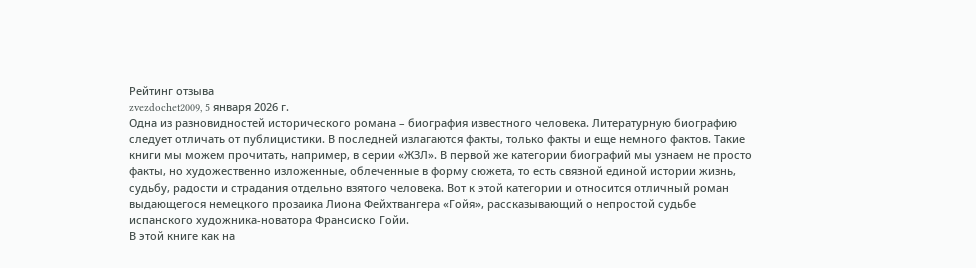Рейтинг отзыва
zvezdochet2009, 5 января 2026 г.
Одна из разновидностей исторического романа – биография известного человека. Литературную биографию следует отличать от публицистики. В последней излагаются факты, только факты и еще немного фактов. Такие книги мы можем прочитать, например, в серии «ЖЗЛ». В первой же категории биографий мы узнаем не просто факты, но художественно изложенные, облеченные в форму сюжета, то есть связной единой истории жизнь, судьбу, радости и страдания отдельно взятого человека. Вот к этой категории и относится отличный роман выдающегося немецкого прозаика Лиона Фейхтвангера «Гойя», рассказывающий о непростой судьбе испанского художника-новатора Франсиско Гойи.
В этой книге как на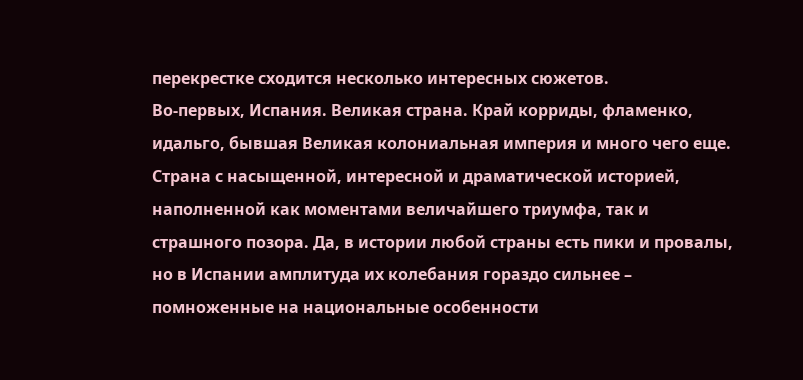перекрестке сходится несколько интересных сюжетов.
Во-первых, Испания. Великая страна. Край корриды, фламенко, идальго, бывшая Великая колониальная империя и много чего еще. Страна с насыщенной, интересной и драматической историей, наполненной как моментами величайшего триумфа, так и страшного позора. Да, в истории любой страны есть пики и провалы, но в Испании амплитуда их колебания гораздо сильнее – помноженные на национальные особенности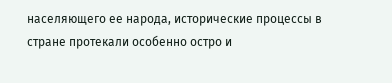населяющего ее народа, исторические процессы в стране протекали особенно остро и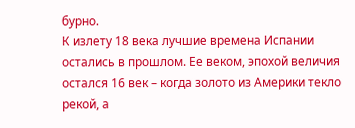бурно.
К излету 18 века лучшие времена Испании остались в прошлом. Ее веком, эпохой величия остался 16 век – когда золото из Америки текло рекой, а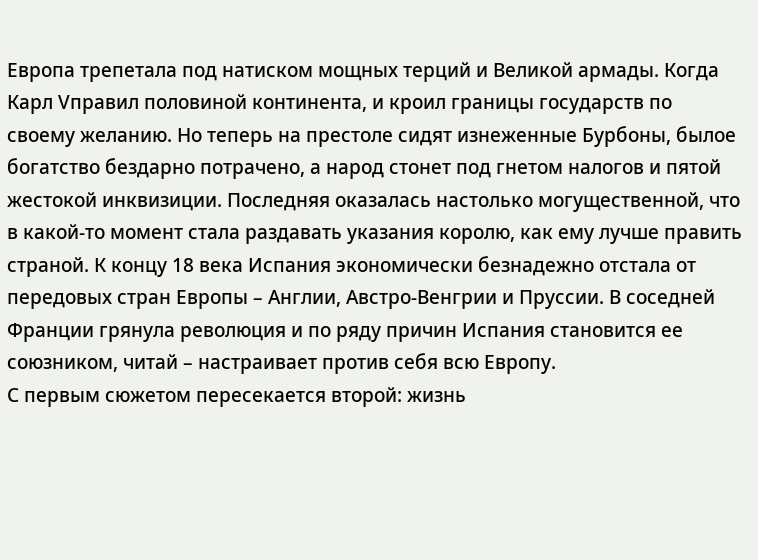Европа трепетала под натиском мощных терций и Великой армады. Когда Карл Vправил половиной континента, и кроил границы государств по своему желанию. Но теперь на престоле сидят изнеженные Бурбоны, былое богатство бездарно потрачено, а народ стонет под гнетом налогов и пятой жестокой инквизиции. Последняя оказалась настолько могущественной, что в какой-то момент стала раздавать указания королю, как ему лучше править страной. К концу 18 века Испания экономически безнадежно отстала от передовых стран Европы – Англии, Австро-Венгрии и Пруссии. В соседней Франции грянула революция и по ряду причин Испания становится ее союзником, читай – настраивает против себя всю Европу.
С первым сюжетом пересекается второй: жизнь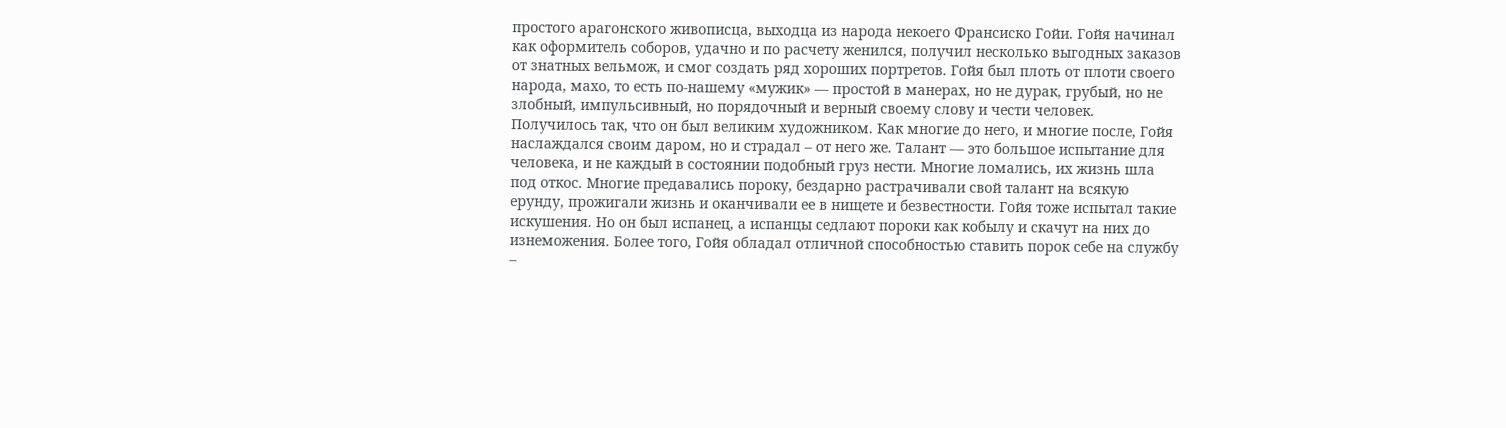простого арагонского живописца, выходца из народа некоего Франсиско Гойи. Гойя начинал как оформитель соборов, удачно и по расчету женился, получил несколько выгодных заказов от знатных вельмож, и смог создать ряд хороших портретов. Гойя был плоть от плоти своего народа, махо, то есть по-нашему «мужик» — простой в манерах, но не дурак, грубый, но не злобный, импульсивный, но порядочный и верный своему слову и чести человек.
Получилось так, что он был великим художником. Как многие до него, и многие после, Гойя наслаждался своим даром, но и страдал – от него же. Талант — это большое испытание для человека, и не каждый в состоянии подобный груз нести. Многие ломались, их жизнь шла под откос. Многие предавались пороку, бездарно растрачивали свой талант на всякую ерунду, прожигали жизнь и оканчивали ее в нищете и безвестности. Гойя тоже испытал такие искушения. Но он был испанец, а испанцы седлают пороки как кобылу и скачут на них до изнеможения. Более того, Гойя обладал отличной способностью ставить порок себе на службу –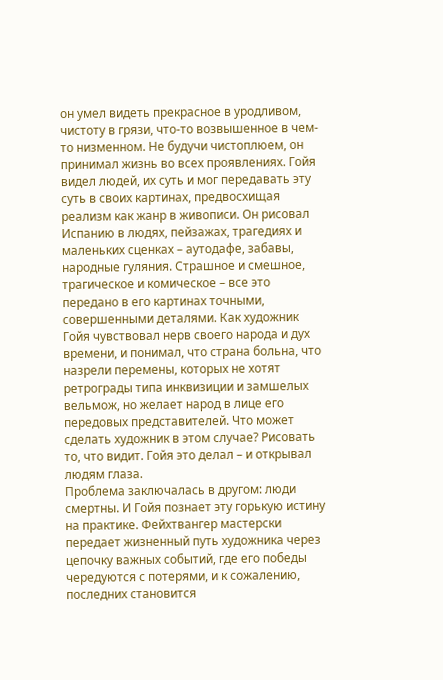он умел видеть прекрасное в уродливом, чистоту в грязи, что-то возвышенное в чем-то низменном. Не будучи чистоплюем, он принимал жизнь во всех проявлениях. Гойя видел людей, их суть и мог передавать эту суть в своих картинах, предвосхищая реализм как жанр в живописи. Он рисовал Испанию в людях, пейзажах, трагедиях и маленьких сценках – аутодафе, забавы, народные гуляния. Страшное и смешное, трагическое и комическое – все это передано в его картинах точными, совершенными деталями. Как художник Гойя чувствовал нерв своего народа и дух времени, и понимал, что страна больна, что назрели перемены, которых не хотят ретрограды типа инквизиции и замшелых вельмож, но желает народ в лице его передовых представителей. Что может сделать художник в этом случае? Рисовать то, что видит. Гойя это делал – и открывал людям глаза.
Проблема заключалась в другом: люди смертны. И Гойя познает эту горькую истину на практике. Фейхтвангер мастерски передает жизненный путь художника через цепочку важных событий, где его победы чередуются с потерями, и к сожалению, последних становится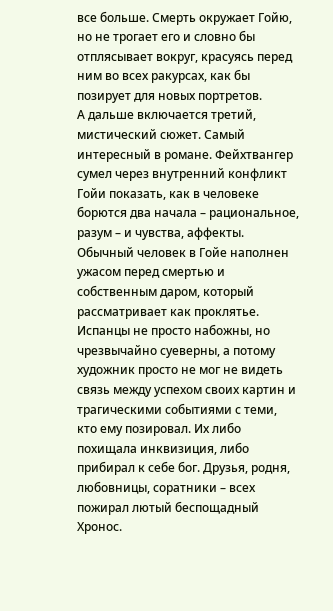все больше. Смерть окружает Гойю, но не трогает его и словно бы отплясывает вокруг, красуясь перед ним во всех ракурсах, как бы позирует для новых портретов.
А дальше включается третий, мистический сюжет. Самый интересный в романе. Фейхтвангер сумел через внутренний конфликт Гойи показать, как в человеке борются два начала – рациональное, разум – и чувства, аффекты. Обычный человек в Гойе наполнен ужасом перед смертью и собственным даром, который рассматривает как проклятье. Испанцы не просто набожны, но чрезвычайно суеверны, а потому художник просто не мог не видеть связь между успехом своих картин и трагическими событиями с теми, кто ему позировал. Их либо похищала инквизиция, либо прибирал к себе бог. Друзья, родня, любовницы, соратники – всех пожирал лютый беспощадный Хронос.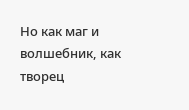Но как маг и волшебник, как творец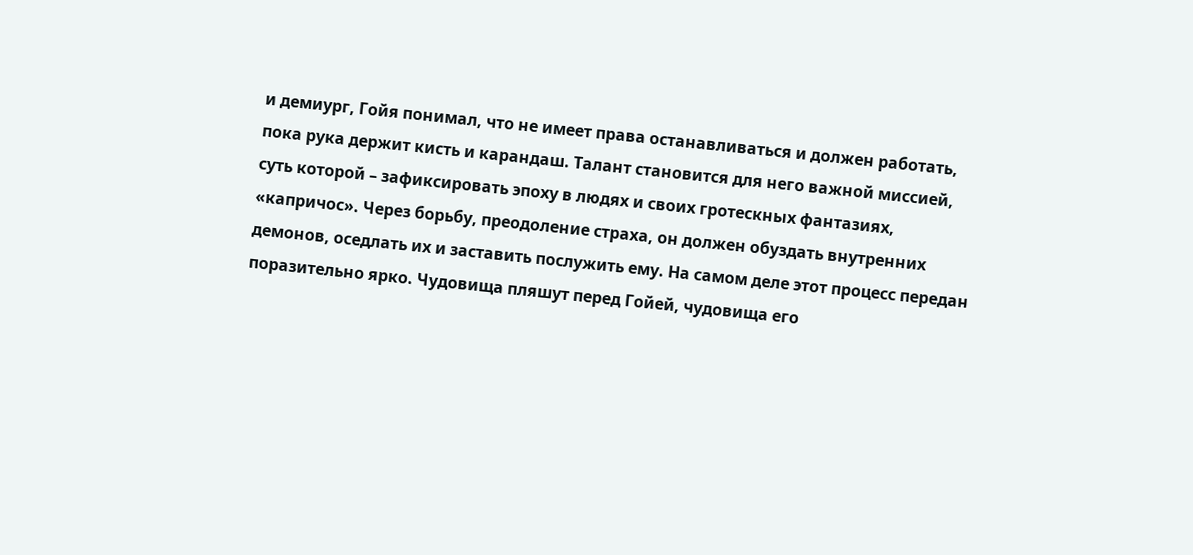и демиург, Гойя понимал, что не имеет права останавливаться и должен работать, пока рука держит кисть и карандаш. Талант становится для него важной миссией, суть которой – зафиксировать эпоху в людях и своих гротескных фантазиях, «капричос». Через борьбу, преодоление страха, он должен обуздать внутренних демонов, оседлать их и заставить послужить ему. На самом деле этот процесс передан поразительно ярко. Чудовища пляшут перед Гойей, чудовища его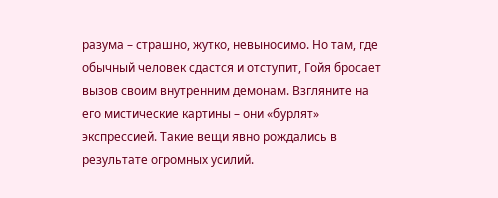разума – страшно, жутко, невыносимо. Но там, где обычный человек сдастся и отступит, Гойя бросает вызов своим внутренним демонам. Взгляните на его мистические картины – они «бурлят» экспрессией. Такие вещи явно рождались в результате огромных усилий.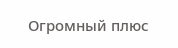Огромный плюс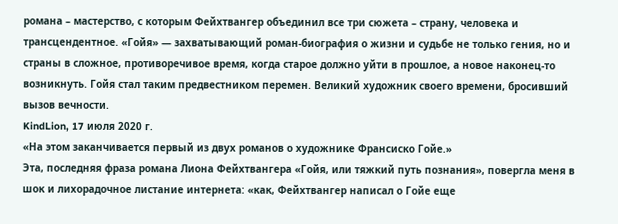романа – мастерство, с которым Фейхтвангер объединил все три сюжета – страну, человека и трансцендентное. «Гойя» — захватывающий роман-биография о жизни и судьбе не только гения, но и страны в сложное, противоречивое время, когда старое должно уйти в прошлое, а новое наконец-то возникнуть. Гойя стал таким предвестником перемен. Великий художник своего времени, бросивший вызов вечности.
KindLion, 17 июля 2020 г.
«На этом заканчивается первый из двух романов о художнике Франсиско Гойе.»
Эта, последняя фраза романа Лиона Фейхтвангера «Гойя, или тяжкий путь познания», повергла меня в шок и лихорадочное листание интернета: «как, Фейхтвангер написал о Гойе еще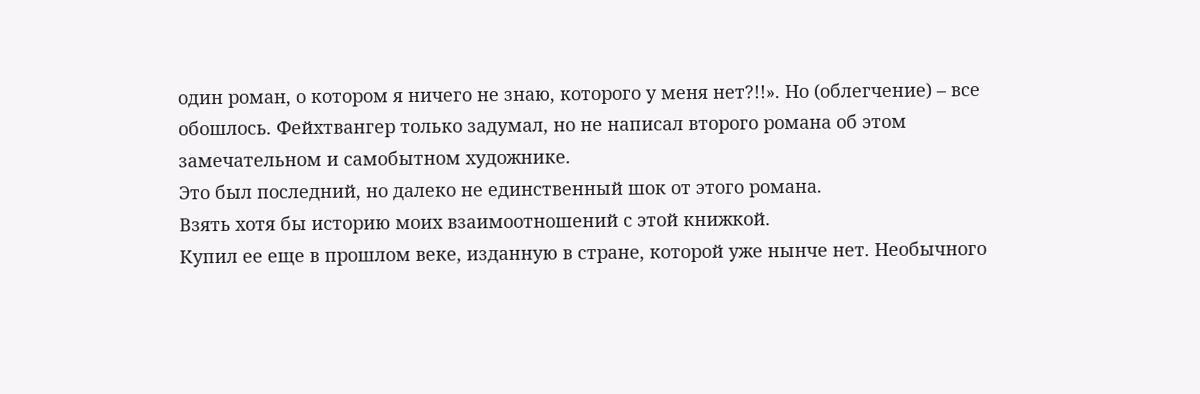один роман, о котором я ничего не знаю, которого у меня нет?!!». Но (облегчение) – все обошлось. Фейхтвангер только задумал, но не написал второго романа об этом замечательном и самобытном художнике.
Это был последний, но далеко не единственный шок от этого романа.
Взять хотя бы историю моих взаимоотношений с этой книжкой.
Купил ее еще в прошлом веке, изданную в стране, которой уже нынче нет. Необычного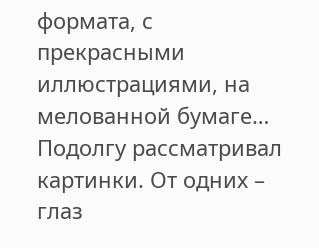формата, с прекрасными иллюстрациями, на мелованной бумаге… Подолгу рассматривал картинки. От одних – глаз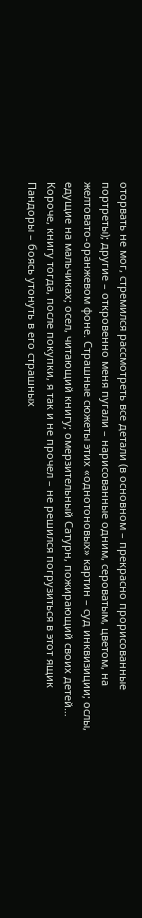оторвать не мог, стремился рассмотреть все детали (в основном – прекрасно прорисованные портреты); другие – откровенно меня пугали – нарисованные одним, сероватым, цветом, на желтовато-оранжевом фоне. Страшные сюжеты этих «однотоновых» картин – суд инквизиции; ослы, едущие на мальчиках; осел, читающий книгу; омерзительный Сатурн, пожирающий своих детей… Короче, книгу тогда, после покупки, я так и не прочел – не решился погрузиться в этот ящик Пандоры – боясь утонуть в его страшных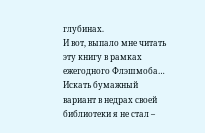глубинах.
И вот, выпало мне читать эту книгу в рамках ежегодного Флэшмоба… Искать бумажный вариант в недрах своей библиотеки я не стал –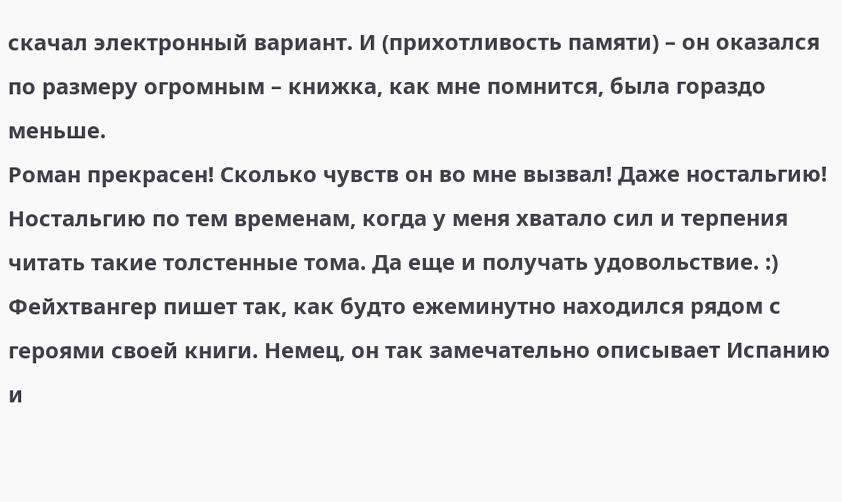скачал электронный вариант. И (прихотливость памяти) – он оказался по размеру огромным – книжка, как мне помнится, была гораздо меньше.
Роман прекрасен! Сколько чувств он во мне вызвал! Даже ностальгию! Ностальгию по тем временам, когда у меня хватало сил и терпения читать такие толстенные тома. Да еще и получать удовольствие. :)
Фейхтвангер пишет так, как будто ежеминутно находился рядом с героями своей книги. Немец, он так замечательно описывает Испанию и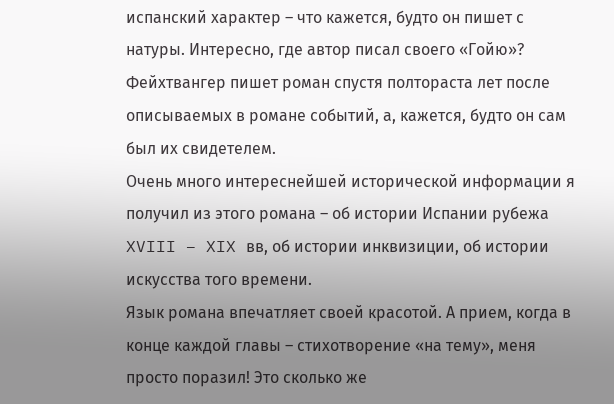испанский характер – что кажется, будто он пишет с натуры. Интересно, где автор писал своего «Гойю»?
Фейхтвангер пишет роман спустя полтораста лет после описываемых в романе событий, а, кажется, будто он сам был их свидетелем.
Очень много интереснейшей исторической информации я получил из этого романа – об истории Испании рубежа XVIII – XIX вв, об истории инквизиции, об истории искусства того времени.
Язык романа впечатляет своей красотой. А прием, когда в конце каждой главы – стихотворение «на тему», меня просто поразил! Это сколько же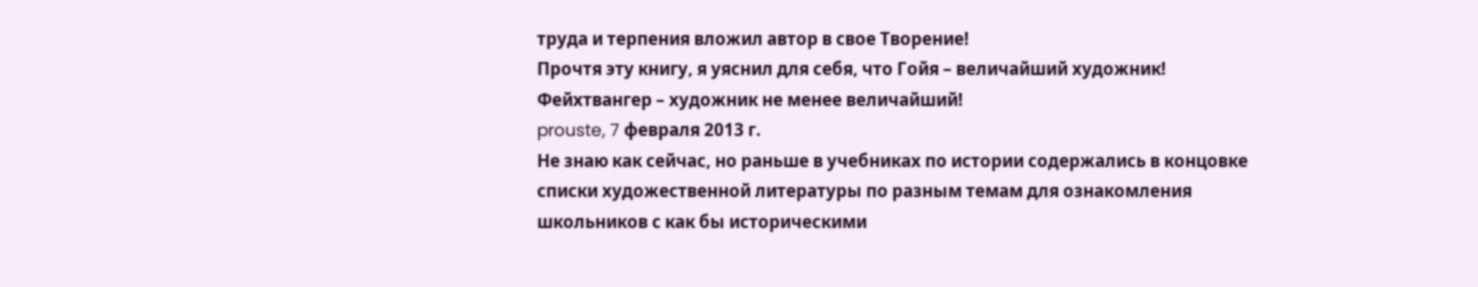труда и терпения вложил автор в свое Творение!
Прочтя эту книгу, я уяснил для себя, что Гойя – величайший художник! Фейхтвангер – художник не менее величайший!
prouste, 7 февраля 2013 г.
Не знаю как сейчас, но раньше в учебниках по истории содержались в концовке списки художественной литературы по разным темам для ознакомления школьников с как бы историческими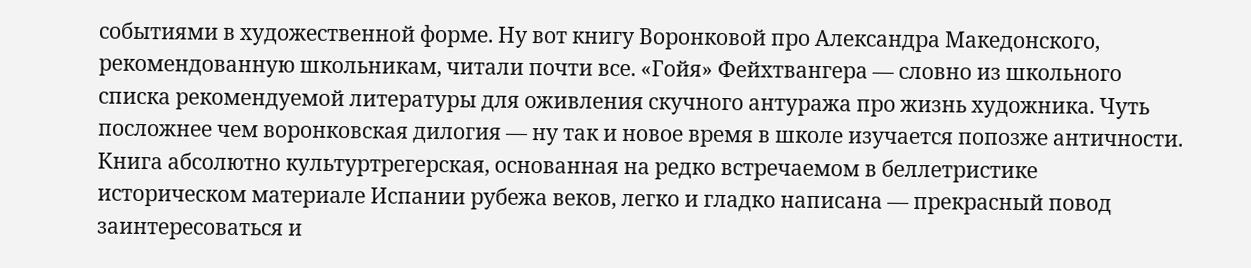событиями в художественной форме. Ну вот книгу Воронковой про Александра Македонского, рекомендованную школьникам, читали почти все. «Гойя» Фейхтвангера — словно из школьного списка рекомендуемой литературы для оживления скучного антуража про жизнь художника. Чуть посложнее чем воронковская дилогия — ну так и новое время в школе изучается попозже античности. Книга абсолютно культуртрегерская, основанная на редко встречаемом в беллетристике историческом материале Испании рубежа веков, легко и гладко написана — прекрасный повод заинтересоваться и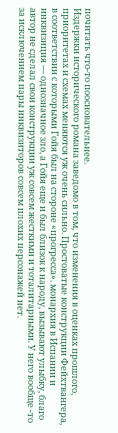почитать что-то поосновательнее.
Издержки исторического романа заведомо в том, что изменения в оценках прошлого, приоритетах и схемах меняются уж очень сильно. Простоватые конструкции Фейхтвангера, в соответствии с которыми Гойя был на стороне «прогресса». монархия в Испании и инквизиция — однозначное зло, а Гойя еще и был близок к народу, вызывают улыбку, благо автор не сделал свои конструкции уж совсем жесткими и тоталитарными. У него вообще -то за исключением пары инквизиторов совсем плохих персонажей нет.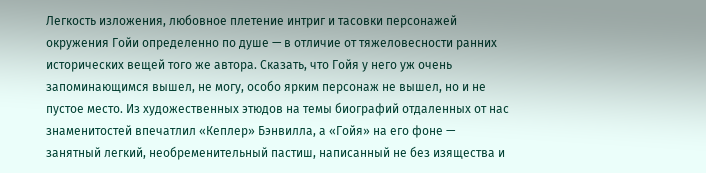Легкость изложения, любовное плетение интриг и тасовки персонажей окружения Гойи определенно по душе — в отличие от тяжеловесности ранних исторических вещей того же автора. Сказать, что Гойя у него уж очень запоминающимся вышел, не могу, особо ярким персонаж не вышел, но и не пустое место. Из художественных этюдов на темы биографий отдаленных от нас знаменитостей впечатлил «Кеплер» Бэнвилла, а «Гойя» на его фоне — занятный легкий, необременительный пастиш, написанный не без изящества и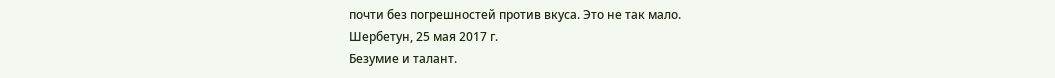почти без погрешностей против вкуса. Это не так мало.
Шербетун, 25 мая 2017 г.
Безумие и талант.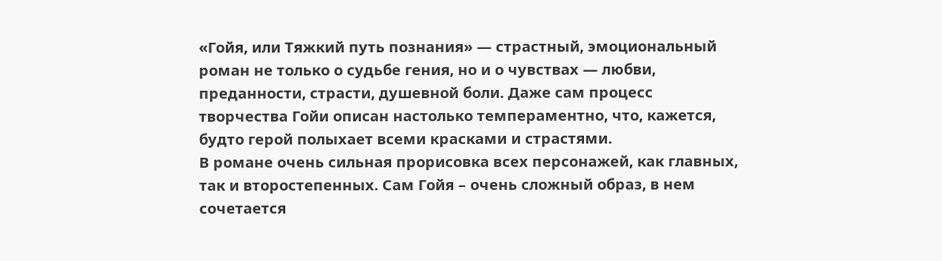«Гойя, или Тяжкий путь познания» — страстный, эмоциональный роман не только о судьбе гения, но и о чувствах — любви, преданности, страсти, душевной боли. Даже сам процесс творчества Гойи описан настолько темпераментно, что, кажется, будто герой полыхает всеми красками и страстями.
В романе очень сильная прорисовка всех персонажей, как главных, так и второстепенных. Сам Гойя – очень сложный образ, в нем сочетается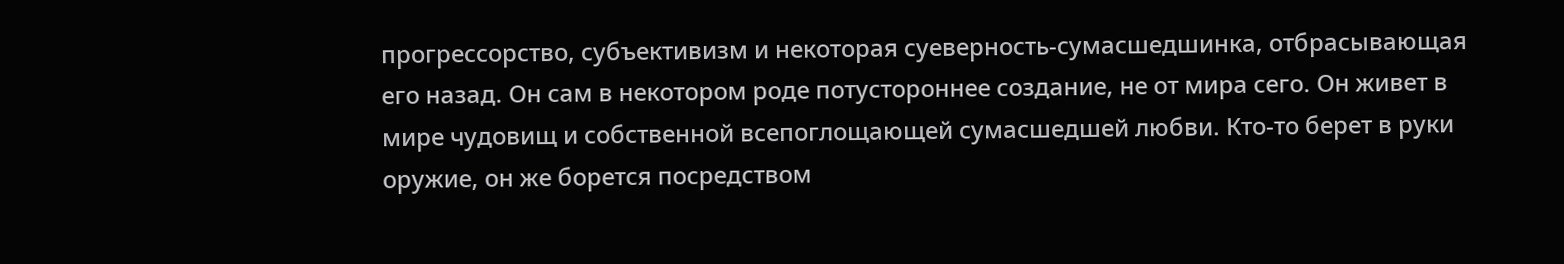прогрессорство, субъективизм и некоторая суеверность-сумасшедшинка, отбрасывающая его назад. Он сам в некотором роде потустороннее создание, не от мира сего. Он живет в мире чудовищ и собственной всепоглощающей сумасшедшей любви. Кто-то берет в руки оружие, он же борется посредством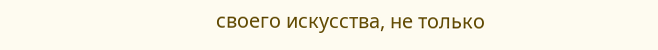своего искусства, не только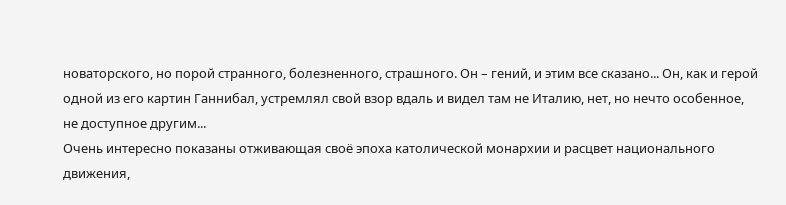новаторского, но порой странного, болезненного, страшного. Он – гений, и этим все сказано... Он, как и герой одной из его картин Ганнибал, устремлял свой взор вдаль и видел там не Италию, нет, но нечто особенное, не доступное другим...
Очень интересно показаны отживающая своё эпоха католической монархии и расцвет национального движения,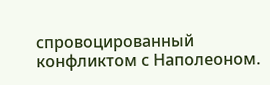спровоцированный конфликтом с Наполеоном.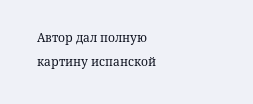Автор дал полную картину испанской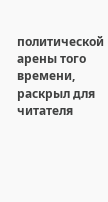политической арены того времени, раскрыл для читателя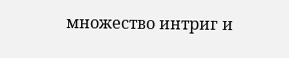множество интриг и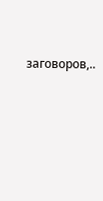заговоров,..